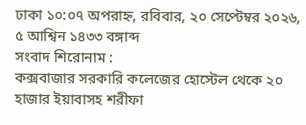ঢাকা ১০:০৭ অপরাহ্ন, রবিবার, ২০ সেপ্টেম্বর ২০২৬, ৫ আশ্বিন ১৪৩৩ বঙ্গাব্দ
সংবাদ শিরোনাম :
কক্সবাজার সরকারি কলেজের হোস্টেল থেকে ২০ হাজার ইয়াবাসহ শরীফা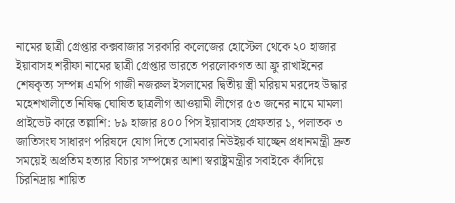নামের ছাত্রী গ্রেপ্তার কক্সবাজার সরকারি কলেজের হোস্টেল থেকে ২০ হাজার ইয়াবাসহ শরীফা নামের ছাত্রী গ্রেপ্তার ভারতে পরলোকগত আ ফ্রু রাখাইনের শেষকৃত্য সম্পন্ন এমপি গাজী নজরুল ইসলামের দ্বিতীয় স্ত্রী মরিয়ম মরদেহ উদ্ধার মহেশখালীতে নিষিদ্ধ ঘোষিত ছাত্রলীগ আওয়ামী লীগের ৫৩ জনের নামে মামলা প্রাইভেট কারে তল্লাশি: ৮৯ হাজার ৪০০ পিস ইয়াবাসহ গ্রেফতার ১, পলাতক ৩ জাতিসংঘ সাধারণ পরিষদে যোগ দিতে সোমবার নিউইয়র্ক যাচ্ছেন প্রধানমন্ত্রী দ্রুত সময়েই অপ্রতিম হত্যার বিচার সম্পন্নের আশা স্বরাষ্ট্রমন্ত্রীর সবাইকে কাঁদিয়ে চিরনিদ্রায় শায়িত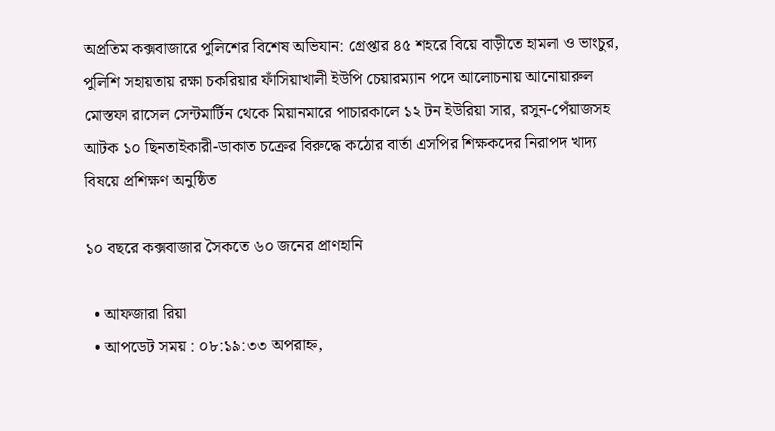অপ্রতিম কক্সবাজারে পুলিশের বিশেষ অভিযান: গ্রেপ্তার ৪৫ শহরে বিয়ে বাড়ীতে হামলা ও ভাংচুর, পুলিশি সহায়তায় রক্ষা চকরিয়ার ফাঁসিয়াখালী ইউপি চেয়ারম্যান পদে আলোচনায় আনোয়ারুল মোস্তফা রাসেল সেন্টমার্টিন থেকে মিয়ানমারে পাচারকালে ১২ টন ইউরিয়া সার, রসুন-পেঁয়াজসহ আটক ১০ ছিনতাইকারী-ডাকাত চক্রের বিরুদ্ধে কঠোর বার্তা এসপির শিক্ষকদের নিরাপদ খাদ্য বিষয়ে প্রশিক্ষণ অনুষ্ঠিত

১০ বছরে কক্সবাজার সৈকতে ৬০ জনের প্রাণহানি

  • আফজারা রিয়া
  • আপডেট সময় : ০৮:১৯:৩৩ অপরাহ্ন,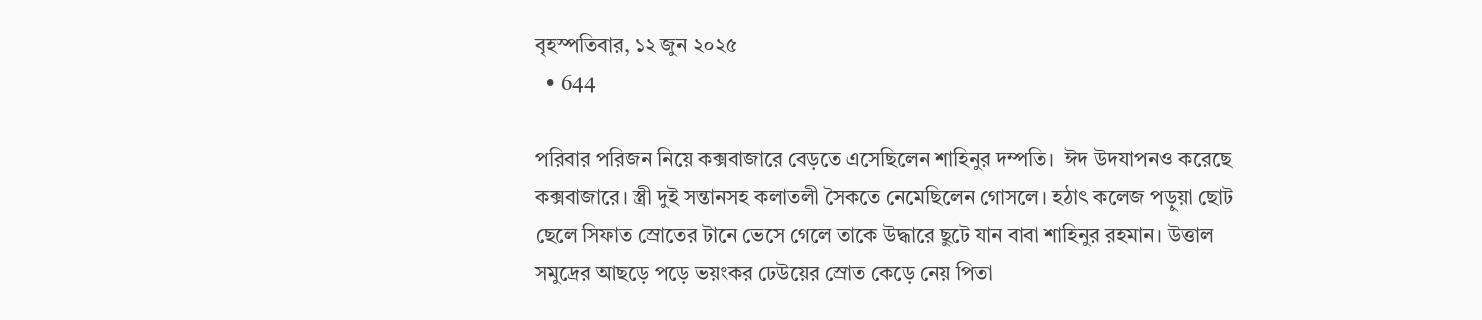বৃহস্পতিবার, ১২ জুন ২০২৫
  • 644

পরিবার পরিজন নিয়ে কক্সবাজারে বেড়তে এসেছিলেন শাহিনুর দম্পতি।  ঈদ উদযাপনও করেছে কক্সবাজারে। স্ত্রী দুই সন্তানসহ কলাতলী সৈকতে নেমেছিলেন গোসলে। হঠাৎ কলেজ পড়ুয়া ছোট ছেলে সিফাত স্রোতের টানে ভেসে গেলে তাকে উদ্ধারে ছুটে যান বাবা শাহিনুর রহমান। উত্তাল সমুদ্রের আছড়ে পড়ে ভয়ংকর ঢেউয়ের স্রোত কেড়ে নেয় পিতা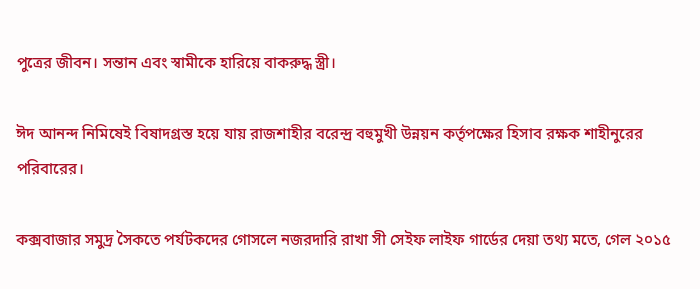পুত্রের জীবন। সন্তান এবং স্বামীকে হারিয়ে বাকরুদ্ধ স্ত্রী।

ঈদ আনন্দ নিমিষেই বিষাদগ্রস্ত হয়ে যায় রাজশাহীর বরেন্দ্র বহুমুখী উন্নয়ন কর্তৃপক্ষের হিসাব রক্ষক শাহীনুরের পরিবারের।

কক্সবাজার সমুদ্র সৈকতে পর্যটকদের গোসলে নজরদারি রাখা সী সেইফ লাইফ গার্ডের দেয়া তথ্য মতে, গেল ২০১৫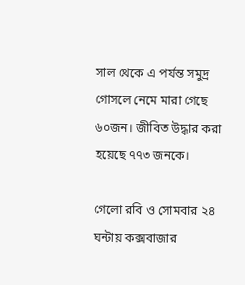সাল থেকে এ পর্যন্ত সমুদ্র গোসলে নেমে মারা গেছে ৬০জন। জীবিত উদ্ধার করা হয়েছে ৭৭৩ জনকে।

গেলো রবি ও সোমবার ২৪ ঘন্টায় কক্সবাজার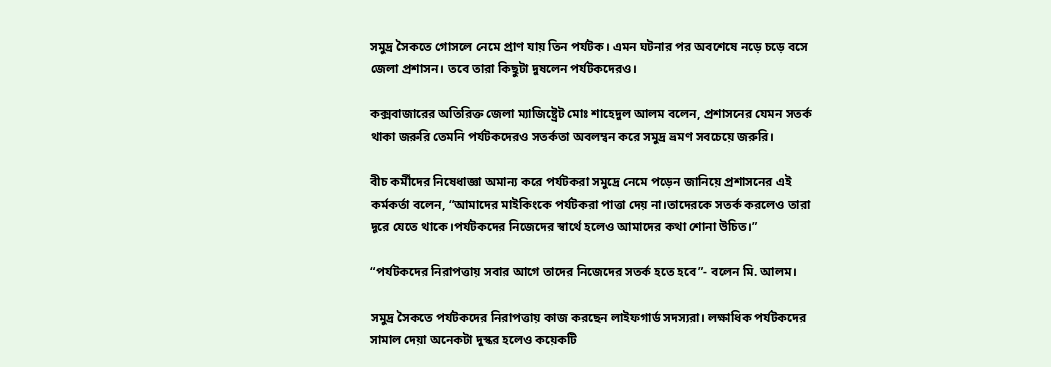সমুদ্র সৈকতে গোসলে নেমে প্রাণ যায় তিন পর্যটক। এমন ঘটনার পর অবশেষে নড়ে চড়ে বসে জেলা প্রশাসন। তবে তারা কিছুটা দুষলেন পর্যটকদেরও।

কক্সবাজারের অতিরিক্ত জেলা ম্যাজিষ্ট্রেট মোঃ শাহেদুল আলম বলেন, প্রশাসনের যেমন সতর্ক থাকা জরুরি তেমনি পর্যটকদেরও সতর্কতা অবলম্বন করে সমুদ্র ভ্রমণ সবচেয়ে জরুরি।

বীচ কর্মীদের নিষেধাজ্ঞা অমান্য করে পর্যটকরা সমুদ্রে নেমে পড়েন জানিয়ে প্রশাসনের এই কর্মকর্তা বলেন, “আমাদের মাইকিংকে পর্যটকরা পাত্তা দেয় না।তাদেরকে সতর্ক করলেও তারা দূরে যেতে থাকে।পর্যটকদের নিজেদের স্বার্থে হলেও আমাদের কথা শোনা উচিত।”

“পর্যটকদের নিরাপত্তায় সবার আগে তাদের নিজেদের সতর্ক হতে হবে”- বলেন মি. আলম।

সমুদ্র সৈকতে পর্যটকদের নিরাপত্তায় কাজ করছেন লাইফগার্ড সদস্যরা। লক্ষাধিক পর্যটকদের সামাল দেয়া অনেকটা দুস্কর হলেও কয়েকটি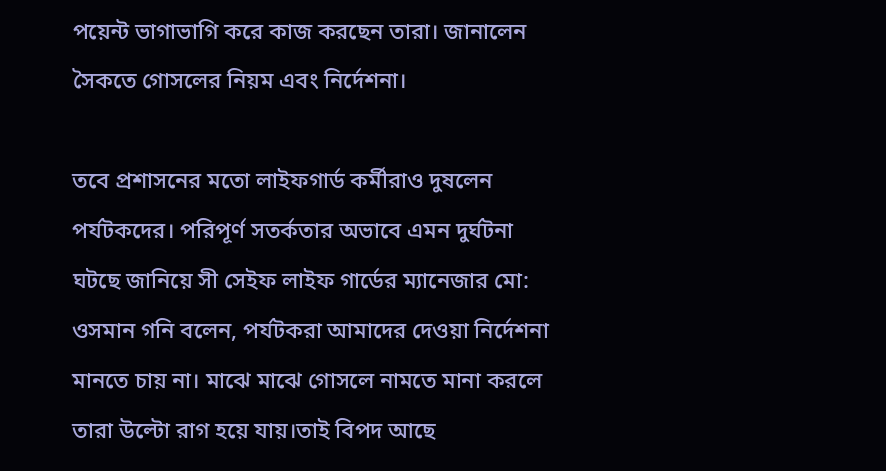পয়েন্ট ভাগাভাগি করে কাজ করছেন তারা। জানালেন সৈকতে গোসলের নিয়ম এবং নির্দেশনা।

তবে প্রশাসনের মতো লাইফগার্ড কর্মীরাও দুষলেন পর্যটকদের। পরিপূর্ণ সতর্কতার অভাবে এমন দুর্ঘটনা ঘটছে জানিয়ে সী সেইফ লাইফ গার্ডের ম্যানেজার মো: ওসমান গনি বলেন, পর্যটকরা আমাদের দেওয়া নির্দেশনা মানতে চায় না। মাঝে মাঝে গোসলে নামতে মানা করলে তারা উল্টো রাগ হয়ে যায়।তাই বিপদ আছে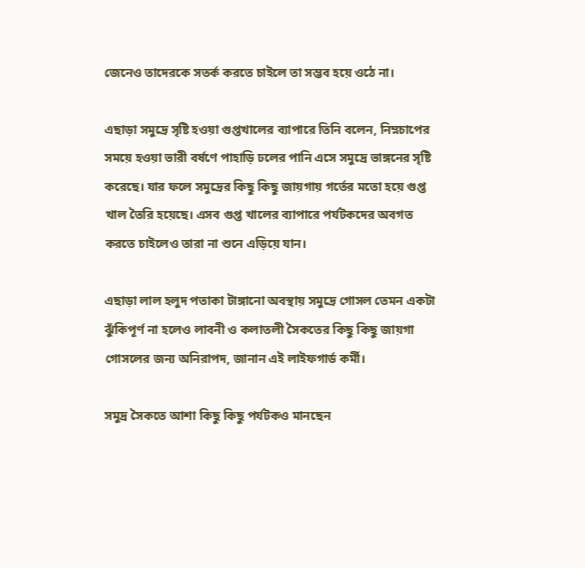জেনেও তাদেরকে সতর্ক করতে চাইলে তা সম্ভব হয়ে ওঠে না।

এছাড়া সমুদ্রে সৃষ্টি হওয়া গুপ্তখালের ব্যাপারে তিনি বলেন, নিম্নচাপের সময়ে হওয়া ভারী বর্ষণে পাহাড়ি ঢলের পানি এসে সমুদ্রে ভাঙ্গনের সৃষ্টি করেছে। যার ফলে সমুদ্রের কিছু কিছু জায়গায় গর্তের মতো হয়ে গুপ্ত খাল তৈরি হয়েছে। এসব গুপ্ত খালের ব্যাপারে পর্যটকদের অবগত করতে চাইলেও তারা না শুনে এড়িয়ে যান।

এছাড়া লাল হলুদ পতাকা টাঙ্গানো অবস্থায় সমুদ্রে গোসল তেমন একটা ঝুঁকিপূর্ণ না হলেও লাবনী ও কলাতলী সৈকতের কিছু কিছু জায়গা গোসলের জন্য অনিরাপদ, জানান এই লাইফগার্ড কর্মী।

সমুদ্র সৈকতে আশা কিছু কিছু পর্যটকও মানছেন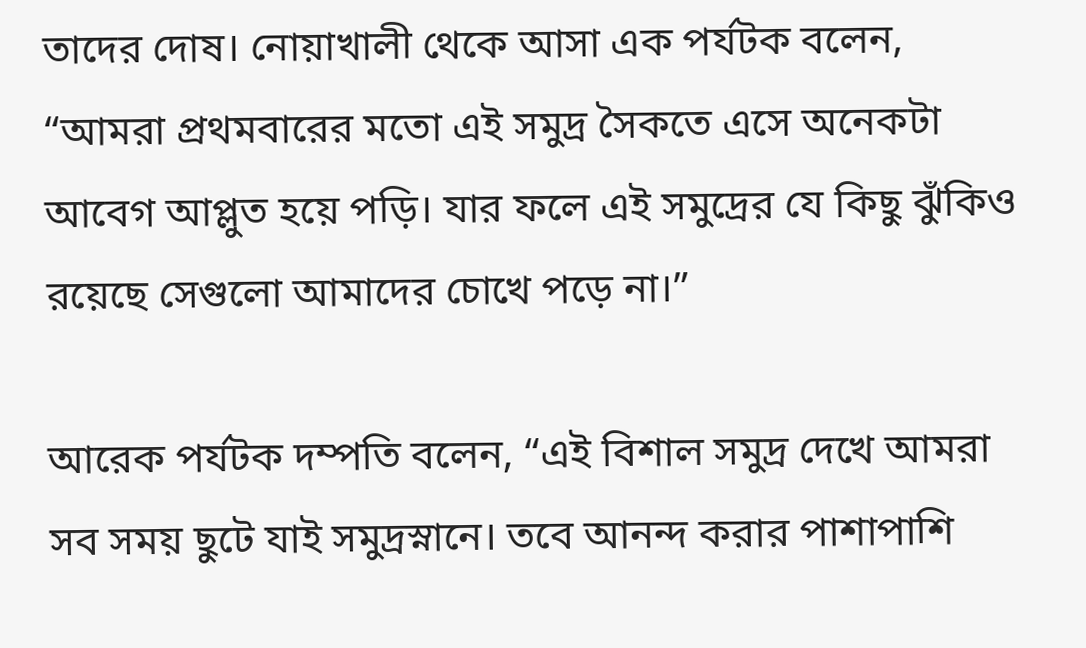তাদের দোষ। নোয়াখালী থেকে আসা এক পর্যটক বলেন, “আমরা প্রথমবারের মতো এই সমুদ্র সৈকতে এসে অনেকটা আবেগ আপ্লুত হয়ে পড়ি। যার ফলে এই সমুদ্রের যে কিছু ঝুঁকিও রয়েছে সেগুলো আমাদের চোখে পড়ে না।”

আরেক পর্যটক দম্পতি বলেন, “এই বিশাল সমুদ্র দেখে আমরা সব সময় ছুটে যাই সমুদ্রস্নানে। তবে আনন্দ করার পাশাপাশি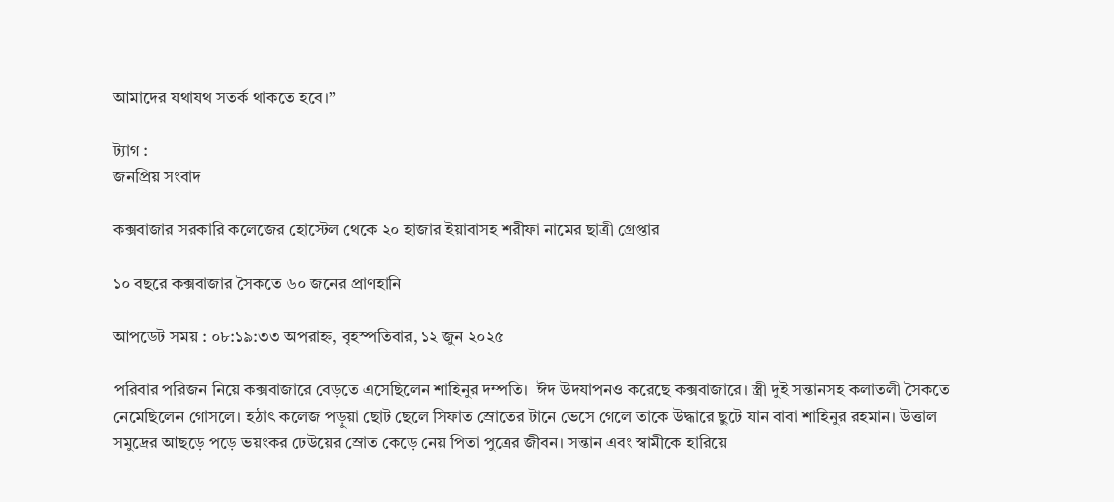আমাদের যথাযথ সতর্ক থাকতে হবে।”

ট্যাগ :
জনপ্রিয় সংবাদ

কক্সবাজার সরকারি কলেজের হোস্টেল থেকে ২০ হাজার ইয়াবাসহ শরীফা নামের ছাত্রী গ্রেপ্তার

১০ বছরে কক্সবাজার সৈকতে ৬০ জনের প্রাণহানি

আপডেট সময় : ০৮:১৯:৩৩ অপরাহ্ন, বৃহস্পতিবার, ১২ জুন ২০২৫

পরিবার পরিজন নিয়ে কক্সবাজারে বেড়তে এসেছিলেন শাহিনুর দম্পতি।  ঈদ উদযাপনও করেছে কক্সবাজারে। স্ত্রী দুই সন্তানসহ কলাতলী সৈকতে নেমেছিলেন গোসলে। হঠাৎ কলেজ পড়ুয়া ছোট ছেলে সিফাত স্রোতের টানে ভেসে গেলে তাকে উদ্ধারে ছুটে যান বাবা শাহিনুর রহমান। উত্তাল সমুদ্রের আছড়ে পড়ে ভয়ংকর ঢেউয়ের স্রোত কেড়ে নেয় পিতা পুত্রের জীবন। সন্তান এবং স্বামীকে হারিয়ে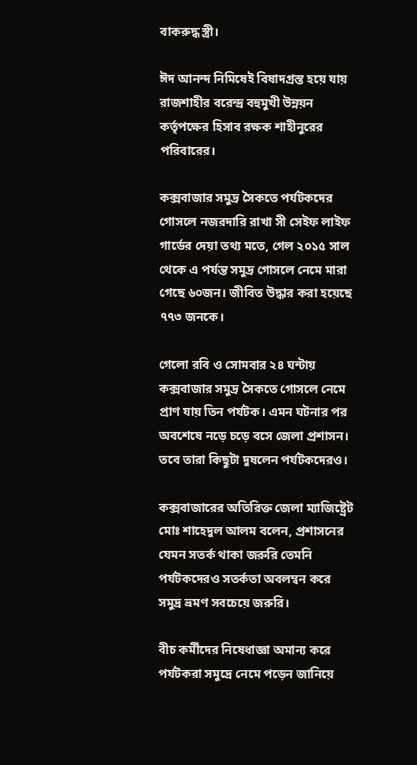বাকরুদ্ধ স্ত্রী।

ঈদ আনন্দ নিমিষেই বিষাদগ্রস্ত হয়ে যায় রাজশাহীর বরেন্দ্র বহুমুখী উন্নয়ন কর্তৃপক্ষের হিসাব রক্ষক শাহীনুরের পরিবারের।

কক্সবাজার সমুদ্র সৈকতে পর্যটকদের গোসলে নজরদারি রাখা সী সেইফ লাইফ গার্ডের দেয়া তথ্য মতে, গেল ২০১৫ সাল থেকে এ পর্যন্ত সমুদ্র গোসলে নেমে মারা গেছে ৬০জন। জীবিত উদ্ধার করা হয়েছে ৭৭৩ জনকে।

গেলো রবি ও সোমবার ২৪ ঘন্টায় কক্সবাজার সমুদ্র সৈকতে গোসলে নেমে প্রাণ যায় তিন পর্যটক। এমন ঘটনার পর অবশেষে নড়ে চড়ে বসে জেলা প্রশাসন। তবে তারা কিছুটা দুষলেন পর্যটকদেরও।

কক্সবাজারের অতিরিক্ত জেলা ম্যাজিষ্ট্রেট মোঃ শাহেদুল আলম বলেন, প্রশাসনের যেমন সতর্ক থাকা জরুরি তেমনি পর্যটকদেরও সতর্কতা অবলম্বন করে সমুদ্র ভ্রমণ সবচেয়ে জরুরি।

বীচ কর্মীদের নিষেধাজ্ঞা অমান্য করে পর্যটকরা সমুদ্রে নেমে পড়েন জানিয়ে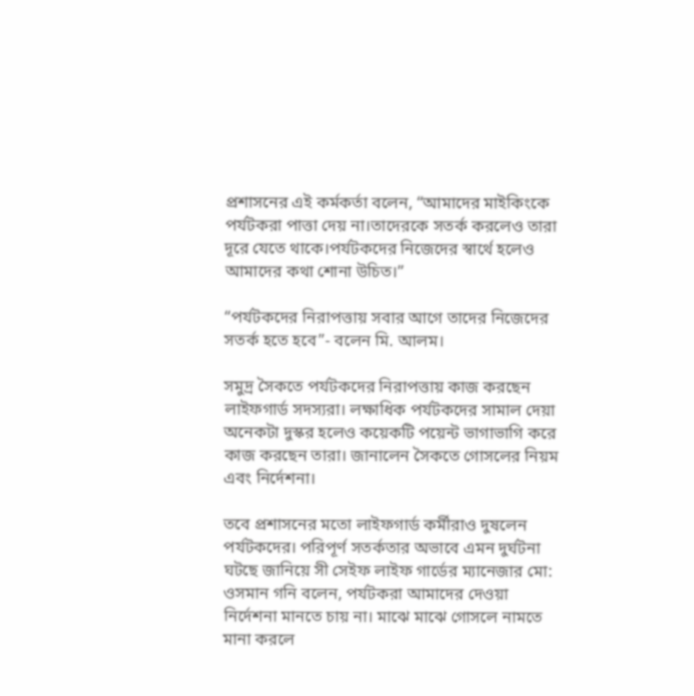প্রশাসনের এই কর্মকর্তা বলেন, “আমাদের মাইকিংকে পর্যটকরা পাত্তা দেয় না।তাদেরকে সতর্ক করলেও তারা দূরে যেতে থাকে।পর্যটকদের নিজেদের স্বার্থে হলেও আমাদের কথা শোনা উচিত।”

“পর্যটকদের নিরাপত্তায় সবার আগে তাদের নিজেদের সতর্ক হতে হবে”- বলেন মি. আলম।

সমুদ্র সৈকতে পর্যটকদের নিরাপত্তায় কাজ করছেন লাইফগার্ড সদস্যরা। লক্ষাধিক পর্যটকদের সামাল দেয়া অনেকটা দুস্কর হলেও কয়েকটি পয়েন্ট ভাগাভাগি করে কাজ করছেন তারা। জানালেন সৈকতে গোসলের নিয়ম এবং নির্দেশনা।

তবে প্রশাসনের মতো লাইফগার্ড কর্মীরাও দুষলেন পর্যটকদের। পরিপূর্ণ সতর্কতার অভাবে এমন দুর্ঘটনা ঘটছে জানিয়ে সী সেইফ লাইফ গার্ডের ম্যানেজার মো: ওসমান গনি বলেন, পর্যটকরা আমাদের দেওয়া নির্দেশনা মানতে চায় না। মাঝে মাঝে গোসলে নামতে মানা করলে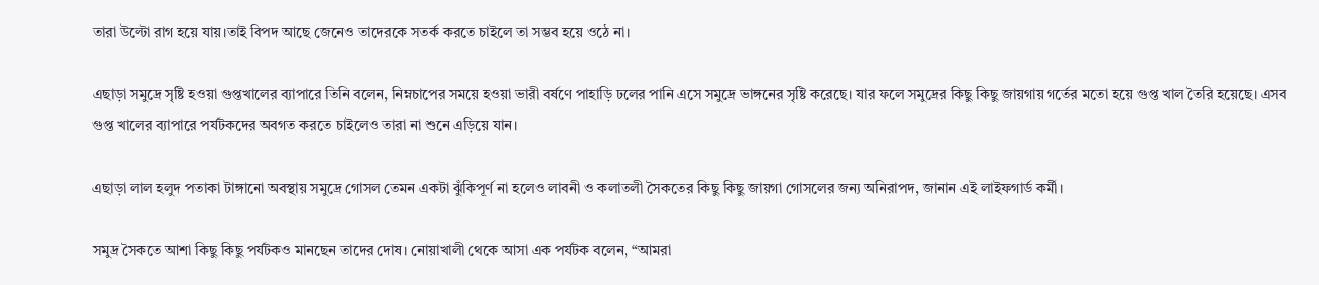তারা উল্টো রাগ হয়ে যায়।তাই বিপদ আছে জেনেও তাদেরকে সতর্ক করতে চাইলে তা সম্ভব হয়ে ওঠে না।

এছাড়া সমুদ্রে সৃষ্টি হওয়া গুপ্তখালের ব্যাপারে তিনি বলেন, নিম্নচাপের সময়ে হওয়া ভারী বর্ষণে পাহাড়ি ঢলের পানি এসে সমুদ্রে ভাঙ্গনের সৃষ্টি করেছে। যার ফলে সমুদ্রের কিছু কিছু জায়গায় গর্তের মতো হয়ে গুপ্ত খাল তৈরি হয়েছে। এসব গুপ্ত খালের ব্যাপারে পর্যটকদের অবগত করতে চাইলেও তারা না শুনে এড়িয়ে যান।

এছাড়া লাল হলুদ পতাকা টাঙ্গানো অবস্থায় সমুদ্রে গোসল তেমন একটা ঝুঁকিপূর্ণ না হলেও লাবনী ও কলাতলী সৈকতের কিছু কিছু জায়গা গোসলের জন্য অনিরাপদ, জানান এই লাইফগার্ড কর্মী।

সমুদ্র সৈকতে আশা কিছু কিছু পর্যটকও মানছেন তাদের দোষ। নোয়াখালী থেকে আসা এক পর্যটক বলেন, “আমরা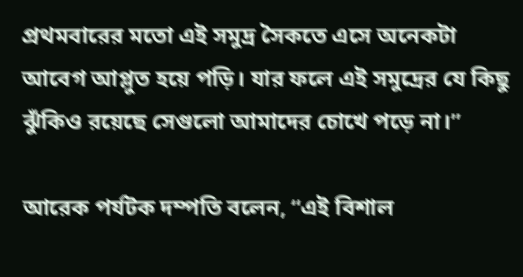প্রথমবারের মতো এই সমুদ্র সৈকতে এসে অনেকটা আবেগ আপ্লুত হয়ে পড়ি। যার ফলে এই সমুদ্রের যে কিছু ঝুঁকিও রয়েছে সেগুলো আমাদের চোখে পড়ে না।”

আরেক পর্যটক দম্পতি বলেন, “এই বিশাল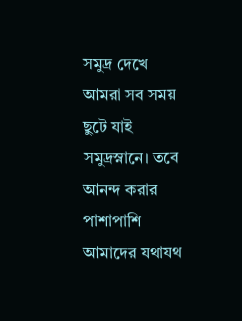সমুদ্র দেখে আমরা সব সময় ছুটে যাই সমুদ্রস্নানে। তবে আনন্দ করার পাশাপাশি আমাদের যথাযথ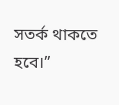সতর্ক থাকতে হবে।”